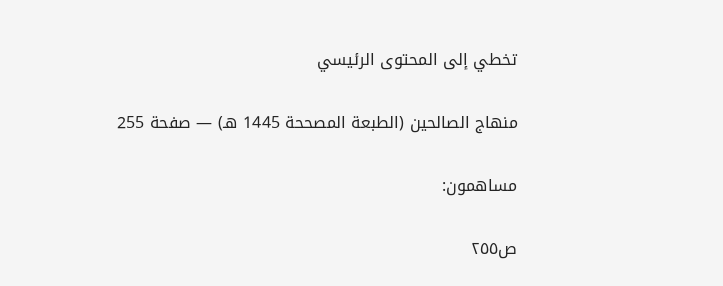تخطي إلى المحتوى الرئيسي

منهاج الصالحين (الطبعة المصححة 1445 هـ) — صفحة 255

مساهمون:

ص٢٥٥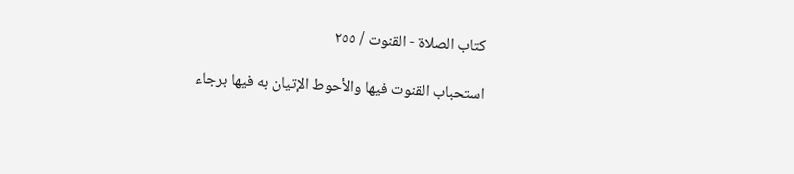كتاب الصلاة - القنوت / ٢٥٥

استحباب القنوت فيها والأحوط الإتيان به فيها برجاء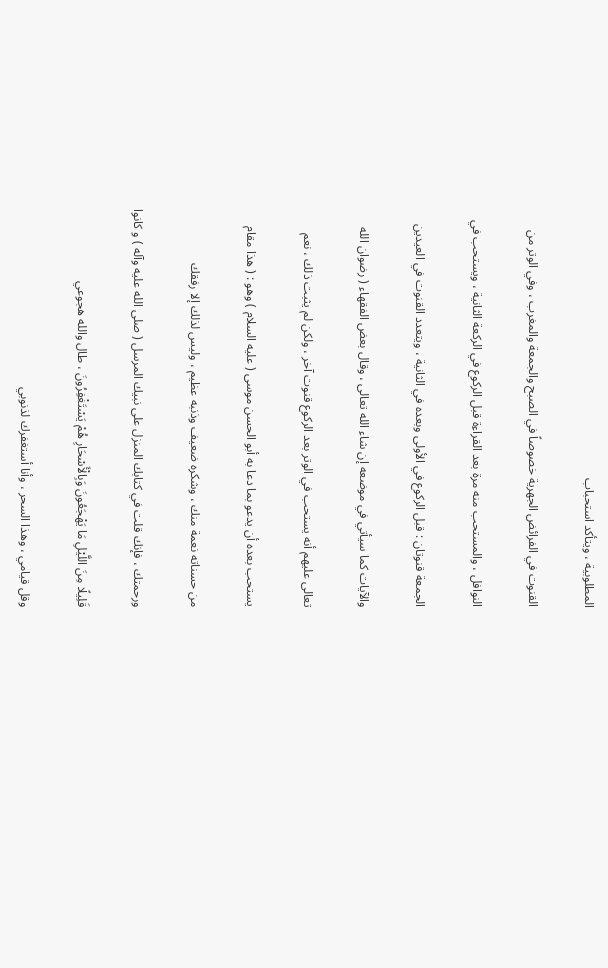المطلوبية ، ويتأكد استحباب

القنوت في الفرائض الجهرية خصوصاً في الصبح والجمعة والمغرب ، وفي الوتر من

النوافل ، والمستحب منه مرة بعد القراءة قبل الركوع في الركعة الثانية ، ويستحب في

الجمعة قنوتان : قبل الركوع في الأولى وبعده في الثانية ، ويتعدد القنوت في العيدين

والآيات كما سيأتي في موضعه إن شاء الله تعالى ، وقال بعض الفقهاء ( رضوان الله

تعالى عليهم أنه يستحب في الوتر بعد الركوع قنوت آخر ، ولكن لم يثبت ذلك ، نعم

يستحب بعده أن يدعو بما دعا به أبو الحسن موسى ( عليه السلام ) وهو : ( هذا مقام

من حسناته نعمة منك ، وشكره ضعيف وذنبه عظيم ، وليس لذلك إلا رفقك

ورحمتك ، فإنك قلت في كتابك المنزل على نبيك المرسل ( صلى الله عليه وآله ) و كانوا

قَلِيلًا مِنَ اللَّيْلِ مَا يَهْجَعُونَ وَبِالْأَسْحَارِ هُمْ يَسْتَغْفِرُونَ ، طال والله هجوعي

وقل قيامي ، وهذا السحر ، وأنا أستغفرك لذنوبي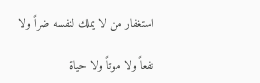استغفار من لا يملك لنفسه ضراً ولا

نفعاً ولا موتاً ولا حياة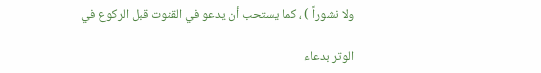ولا نشوراً ) ، كما يستحب أن يدعو في القنوت قبل الركوع في

الوتر بدعاء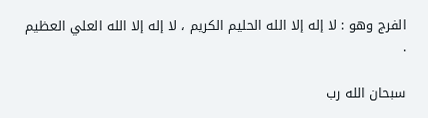الفرج وهو : لا إله إلا الله الحليم الكريم ، لا إله إلا الله العلي العظيم .

سبحان الله رب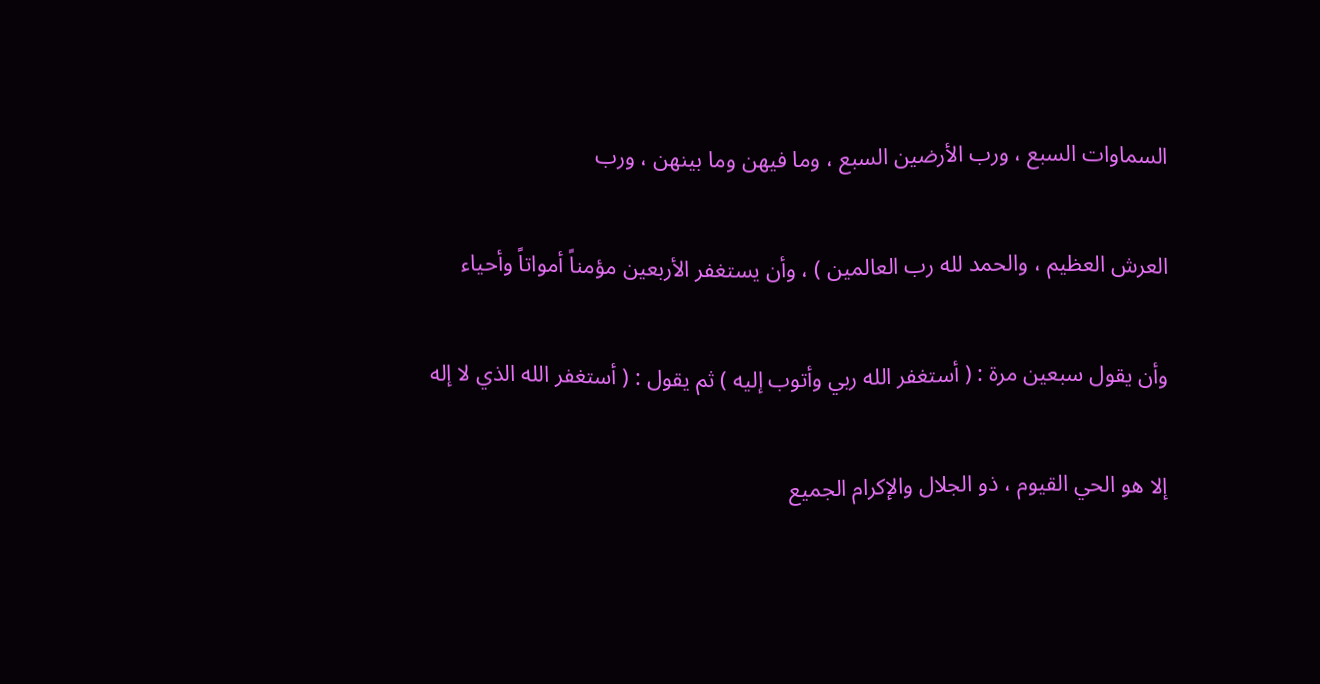السماوات السبع ، ورب الأرضين السبع ، وما فيهن وما بينهن ، ورب

العرش العظيم ، والحمد لله رب العالمين ) ، وأن يستغفر الأربعين مؤمناً أمواتاً وأحياء

وأن يقول سبعين مرة : ( أستغفر الله ربي وأتوب إليه ) ثم يقول : ( أستغفر الله الذي لا إله

إلا هو الحي القيوم ، ذو الجلال والإكرام الجميع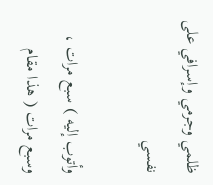ظلمي وجرمي وإسرافي على نفسي

وأتوب إليه ) سبع مرات ، وسبع مرات ( هذا مقام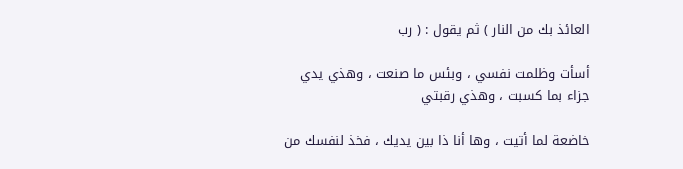العائذ بك من النار ) ثم يقول : ( رب

أسأت وظلمت نفسي ، وبئس ما صنعت ، وهذي يدي جزاء بما كسبت ، وهذي رقبتي

خاضعة لما أتيت ، وها أنا ذا بين يديك ، فخذ لنفسك من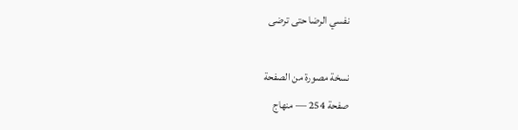نفسي الرضا حتى ترضى

نسخة مصورة من الصفحة
صفحة 254 — منهاج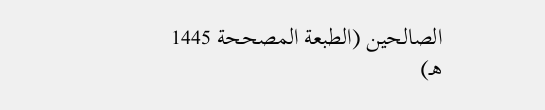الصالحين (الطبعة المصححة 1445 هـ)